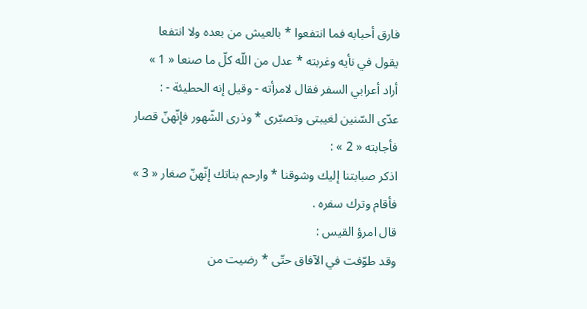فارق أحبابه فما انتفعوا * بالعيش من بعده ولا انتفعا
يقول في نأيه وغربته * عدل من اللّه كلّ ما صنعا « 1 »
أراد أعرابي السفر فقال لامرأته - وقيل إنه الحطيئة - :
عدّى السّنين لغيبتى وتصبّرى * وذرى الشّهور فإنّهنّ قصار
فأجابته « 2 » :
اذكر صبابتنا إليك وشوقنا * وارحم بناتك إنّهنّ صغار « 3 »
فأقام وترك سفره .
قال امرؤ القيس :
وقد طوّفت في الآفاق حتّى * رضيت من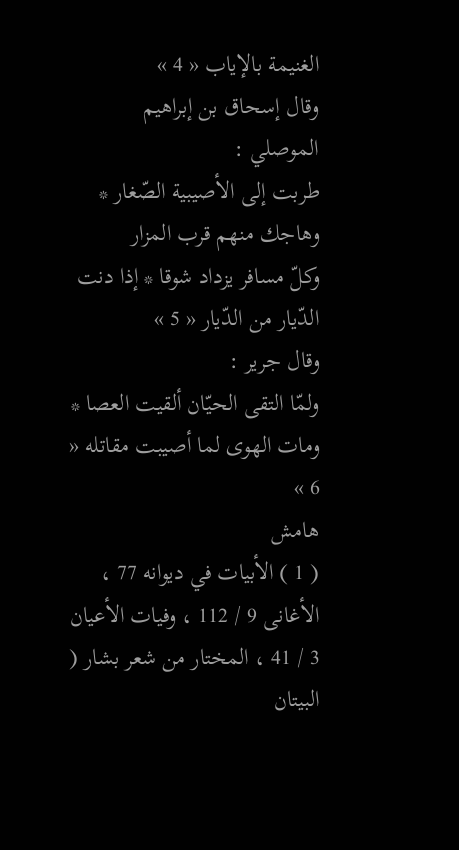الغنيمة بالإياب « 4 »
وقال إسحاق بن إبراهيم الموصلي :
طربت إلى الأصيبية الصّغار * وهاجك منهم قرب المزار
وكلّ مسافر يزداد شوقا * إذا دنت الدّيار من الدّيار « 5 »
وقال جرير :
ولمّا التقى الحيّان ألقيت العصا * ومات الهوى لما أصيبت مقاتله « 6 »
هامش
( 1 ) الأبيات في ديوانه 77 ، الأغانى 9 / 112 ، وفيات الأعيان 3 / 41 ، المختار من شعر بشار ( البيتان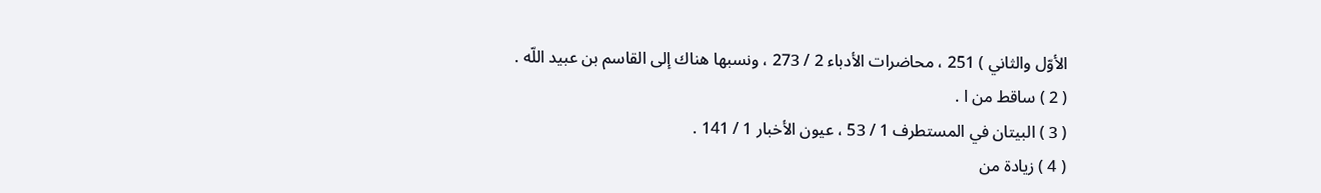الأوّل والثاني ) 251 ، محاضرات الأدباء 2 / 273 ، ونسبها هناك إلى القاسم بن عبيد اللّه .
( 2 ) ساقط من ا .
( 3 ) البيتان في المستطرف 1 / 53 ، عيون الأخبار 1 / 141 .
( 4 ) زيادة من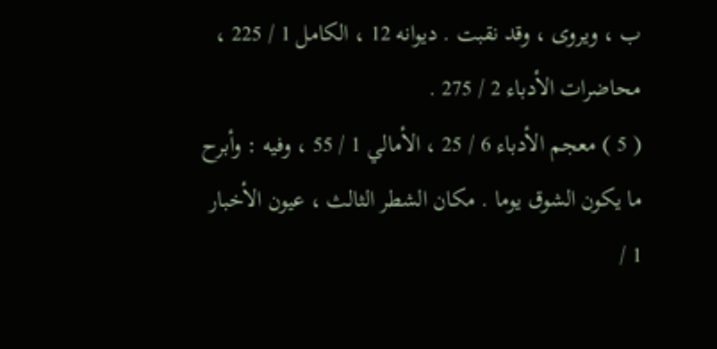ب ، ويروى ، وقد نقبت . ديوانه 12 ، الكامل 1 / 225 ، محاضرات الأدباء 2 / 275 .
( 5 ) معجم الأدباء 6 / 25 ، الأمالي 1 / 55 ، وفيه : وأبرح ما يكون الشوق يوما . مكان الشطر الثالث ، عيون الأخبار 1 /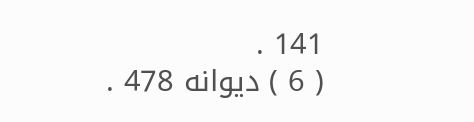141 .
( 6 ) ديوانه 478 .